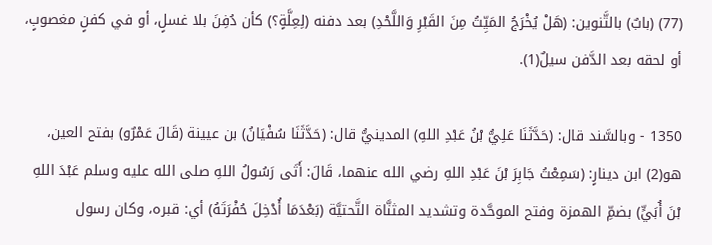(77) (بابٌ) بالتَّنوين: (هَلْ يُخْرَجُ المَيِّتُ مِنَ القَبْرِ وَاللَّحْدِ) بعد دفنه (لِعِلَّةٍ؟) كأن دُفِنَ بلا غسلٍ، أو في كفنٍ مغصوبٍ، أو لحقه بعد الدَّفن سيلٌ(1).

1350 - وبالسَّند قال: (حَدَّثَنَا عَلِيُّ بْنُ عَبْدِ اللهِ) المدينيُّ قال: (حَدَّثَنَا سُفْيَانُ) بن عيينة (قَالَ عَمْرٌو) بفتح العين، هو(2) ابن دينارٍ: (سَمِعْتُ جَابِرَ بْنَ عَبْدِ اللهِ رضي الله عنهما، قَالَ: أَتَى رَسُولُ اللهِ صلى الله عليه وسلم عَبْدَ اللهِ بْنَ أُبَيٍّ) بضمِّ الهمزة وفتح الموحَّدة وتشديد المثنَّاة التَّحتيَّة (بَعْدَمَا أُدْخِلَ حُفْرَتَهُ) أي: قبره، وكان رسول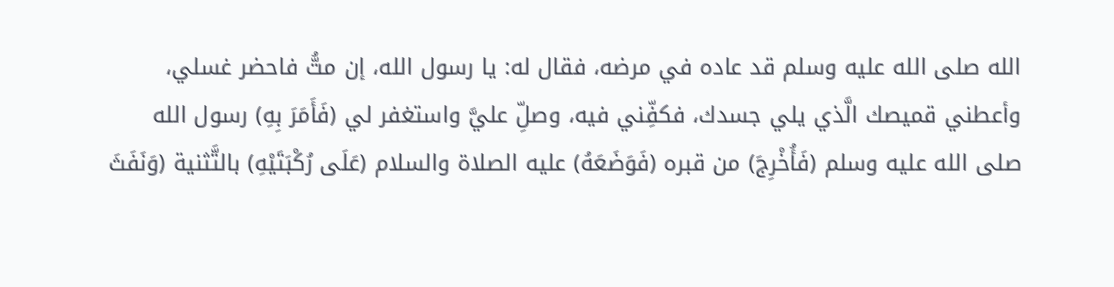الله صلى الله عليه وسلم قد عاده في مرضه، فقال له: يا رسول الله، إن متُّ فاحضر غسلي، وأعطني قميصك الَّذي يلي جسدك، فكفِّني فيه، وصلِّ عليَّ واستغفر لي (فَأَمَرَ بِهِ) رسول الله صلى الله عليه وسلم (فَأُخْرِجَ) من قبره (فَوَضَعَهُ) عليه الصلاة والسلام (عَلَى رُكْبَتَيْهِ) بالتَّثنية (وَنَفَثَ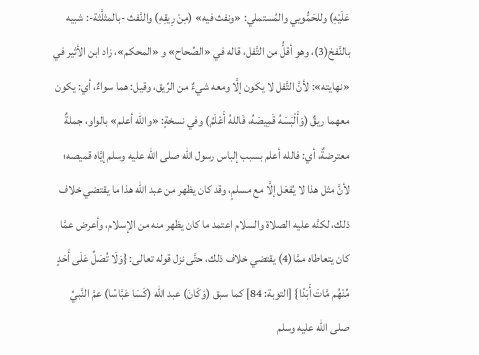عَلَيْهِ) وللحَمُّويي والمُستملي: «ونفث فيه» (مِنْ رِيقِهِ) والنَّفث -بالمثلَّثة-: شبيه بالنَّفخ(3)، وهو أقلُّ من التَّفل، قاله في «الصِّحاح» و «المحكم»، زاد ابن الأثير في «نهايته»: لأنَّ التَّفل لا يكون إلَّا ومعه شيءٌ من الرِّيق، وقيل: هما سواءٌ، أي: يكون معهما ريقٌ (وَأَلْبَسَهُ قَمِيصَهُ، فَاللهُ أَعْلَمُ) وفي نسخةٍ: «والله أعلم» بالواو، جملةٌ معترضةٌ، أي: فالله أعلم بسبب إلباس رسول الله صلى الله عليه وسلم إيَّاه قميصه؛ لأنَّ مثل هذا لا يُفعَل إلَّا مع مسلمٍ، وقد كان يظهر من عبد الله هذا ما يقتضي خلاف ذلك، لكنَّه عليه الصلاة والسلام اعتمد ما كان يظهر منه من الإسلام، وأعرض عمَّا كان يتعاطاه ممَّا(4) يقتضي خلاف ذلك، حتَّى نزل قوله تعالى: {وَلَا تُصَلِّ عَلَى أَحَدٍ مِّنْهُم مَّاتَ أَبَدًا} [التوبة: 84] كما سبق (وَكَانَ) عبد الله (كَسَا عَبَّاسًا) عمَّ النَّبيِّ صلى الله عليه وسلم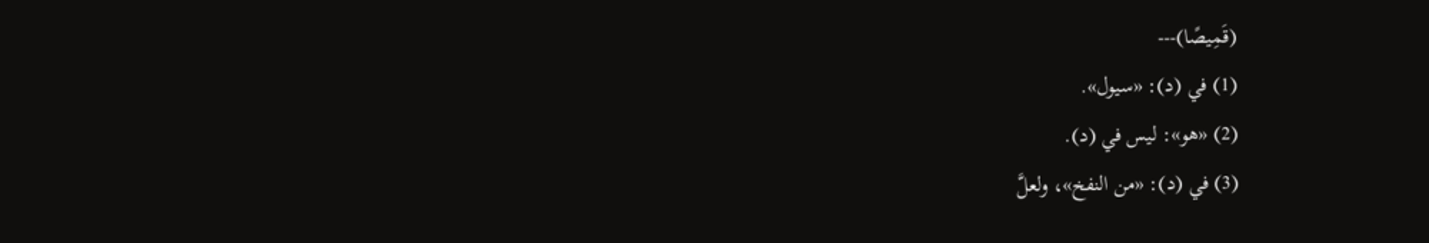(قَمِيصًا)---
(1) في (د): «سيول».
(2) «هو»: ليس في (د).
(3) في (د): «من النفخ»، ولعلَّ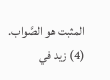المثبت هو الصَّواب.
(4) زيد في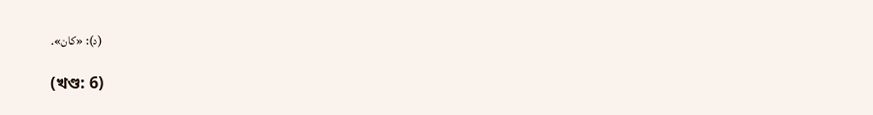(د): «كان».

(খণ্ড: 6)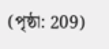(পৃষ্ঠা: 209)